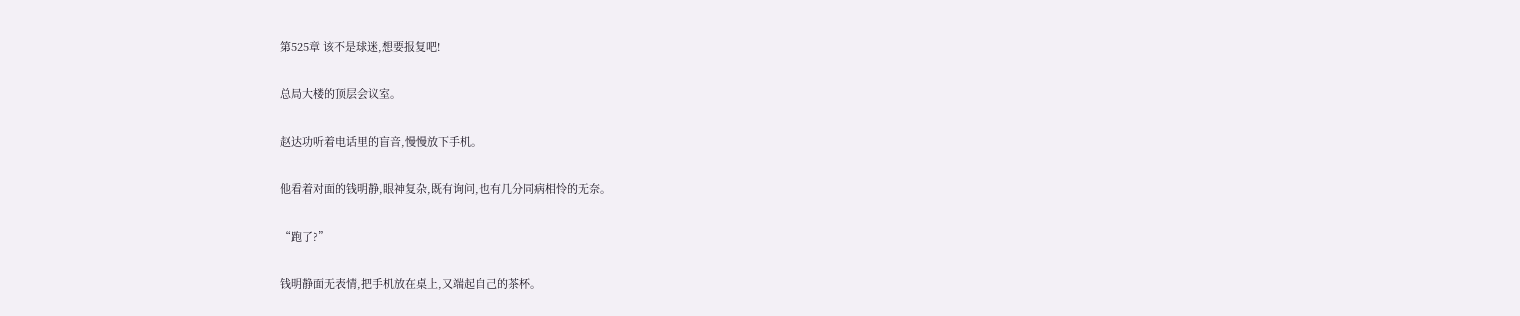第525章 该不是球迷,想要报复吧!

总局大楼的顶层会议室。

赵达功听着电话里的盲音,慢慢放下手机。

他看着对面的钱明静,眼神复杂,既有询问,也有几分同病相怜的无奈。

“跑了?”

钱明静面无表情,把手机放在桌上,又端起自己的茶杯。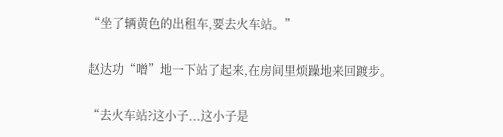“坐了辆黄色的出租车,要去火车站。”

赵达功“噌”地一下站了起来,在房间里烦躁地来回踱步。

“去火车站?这小子...这小子是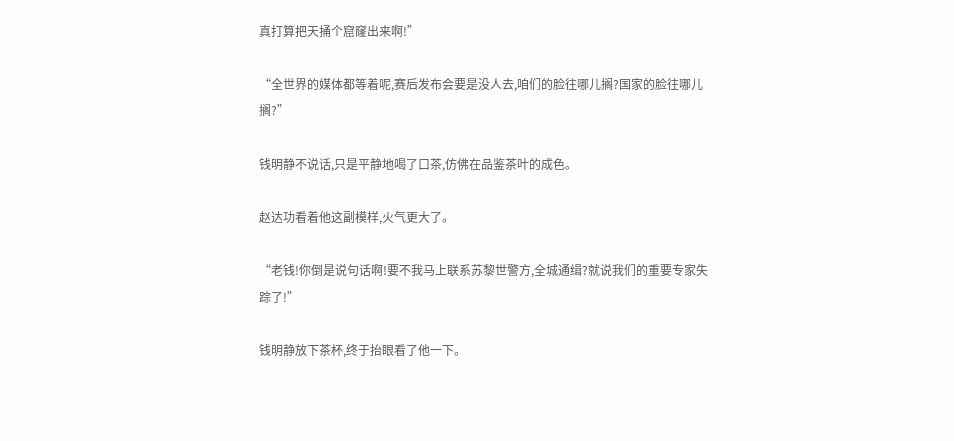真打算把天捅个窟窿出来啊!”

“全世界的媒体都等着呢,赛后发布会要是没人去,咱们的脸往哪儿搁?国家的脸往哪儿搁?”

钱明静不说话,只是平静地喝了口茶,仿佛在品鉴茶叶的成色。

赵达功看着他这副模样,火气更大了。

“老钱!你倒是说句话啊!要不我马上联系苏黎世警方,全城通缉?就说我们的重要专家失踪了!”

钱明静放下茶杯,终于抬眼看了他一下。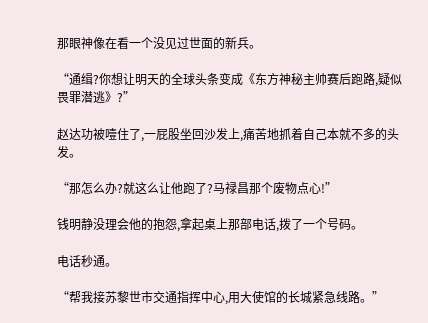那眼神像在看一个没见过世面的新兵。

“通缉?你想让明天的全球头条变成《东方神秘主帅赛后跑路,疑似畏罪潜逃》?”

赵达功被噎住了,一屁股坐回沙发上,痛苦地抓着自己本就不多的头发。

“那怎么办?就这么让他跑了?马禄昌那个废物点心!”

钱明静没理会他的抱怨,拿起桌上那部电话,拨了一个号码。

电话秒通。

“帮我接苏黎世市交通指挥中心,用大使馆的长城紧急线路。”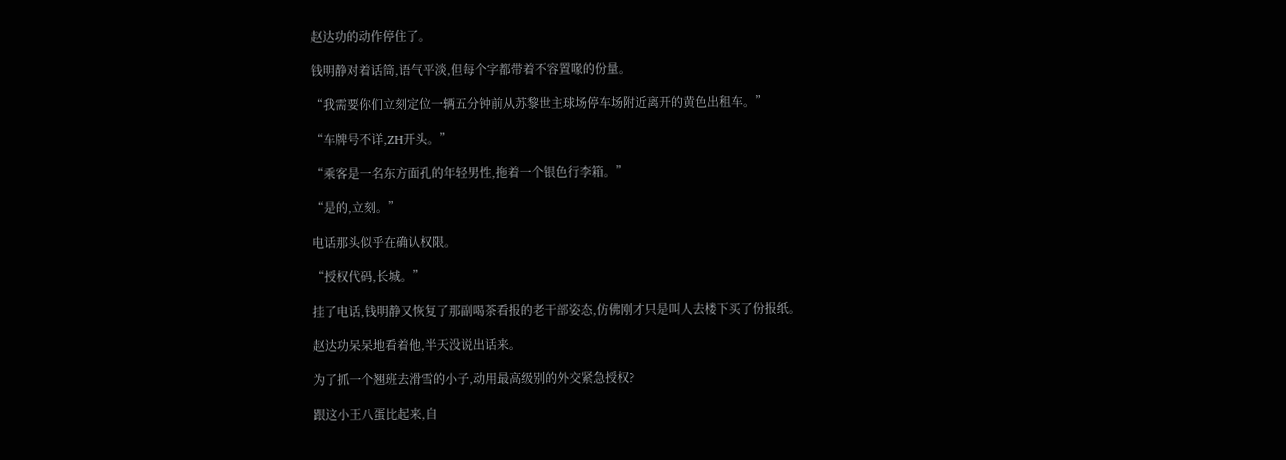赵达功的动作停住了。

钱明静对着话筒,语气平淡,但每个字都带着不容置喙的份量。

“我需要你们立刻定位一辆五分钟前从苏黎世主球场停车场附近离开的黄色出租车。”

“车牌号不详,ZH开头。”

“乘客是一名东方面孔的年轻男性,拖着一个银色行李箱。”

“是的,立刻。”

电话那头似乎在确认权限。

“授权代码,长城。”

挂了电话,钱明静又恢复了那副喝茶看报的老干部姿态,仿佛刚才只是叫人去楼下买了份报纸。

赵达功呆呆地看着他,半天没说出话来。

为了抓一个翘班去滑雪的小子,动用最高级别的外交紧急授权?

跟这小王八蛋比起来,自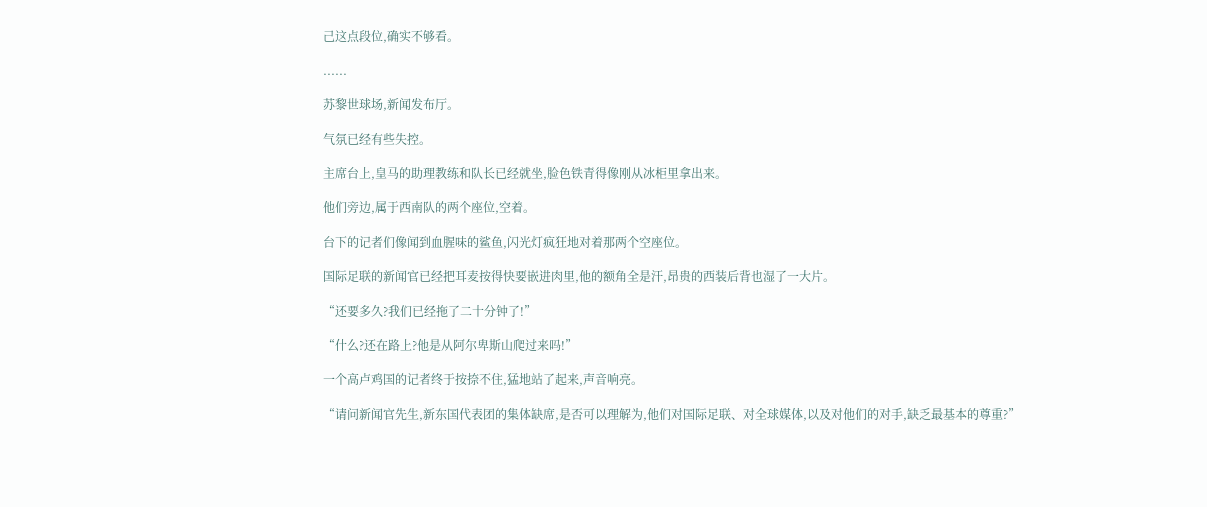己这点段位,确实不够看。

......

苏黎世球场,新闻发布厅。

气氛已经有些失控。

主席台上,皇马的助理教练和队长已经就坐,脸色铁青得像刚从冰柜里拿出来。

他们旁边,属于西南队的两个座位,空着。

台下的记者们像闻到血腥味的鲨鱼,闪光灯疯狂地对着那两个空座位。

国际足联的新闻官已经把耳麦按得快要嵌进肉里,他的额角全是汗,昂贵的西装后背也湿了一大片。

“还要多久?我们已经拖了二十分钟了!”

“什么?还在路上?他是从阿尔卑斯山爬过来吗!”

一个高卢鸡国的记者终于按捺不住,猛地站了起来,声音响亮。

“请问新闻官先生,新东国代表团的集体缺席,是否可以理解为,他们对国际足联、对全球媒体,以及对他们的对手,缺乏最基本的尊重?”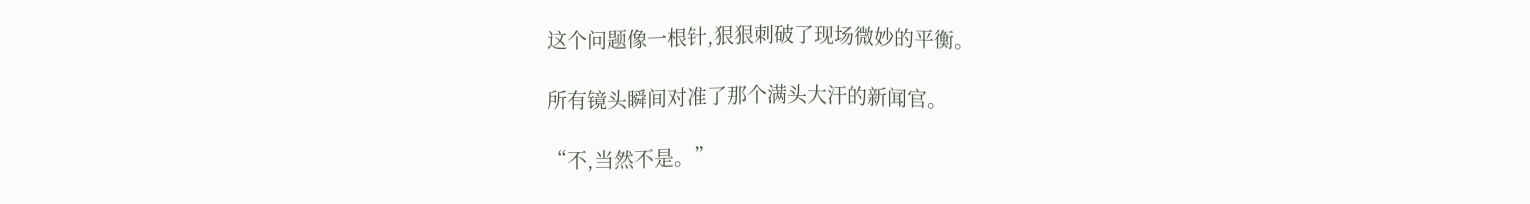这个问题像一根针,狠狠刺破了现场微妙的平衡。

所有镜头瞬间对准了那个满头大汗的新闻官。

“不,当然不是。”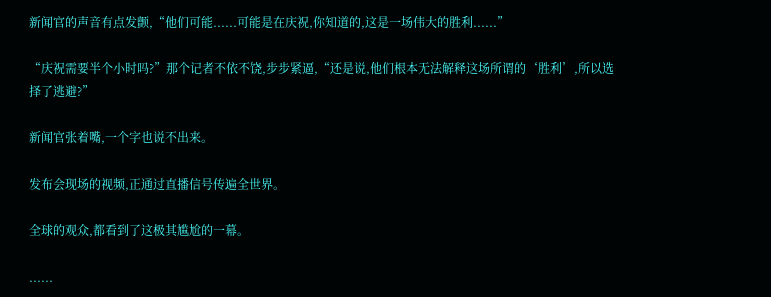新闻官的声音有点发颤,“他们可能......可能是在庆祝,你知道的,这是一场伟大的胜利......”

“庆祝需要半个小时吗?”那个记者不依不饶,步步紧逼,“还是说,他们根本无法解释这场所谓的‘胜利’,所以选择了逃避?”

新闻官张着嘴,一个字也说不出来。

发布会现场的视频,正通过直播信号传遍全世界。

全球的观众,都看到了这极其尴尬的一幕。

......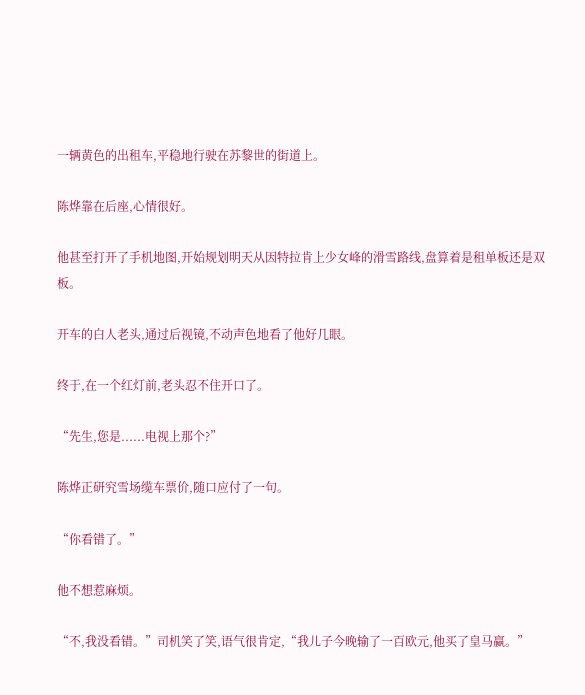一辆黄色的出租车,平稳地行驶在苏黎世的街道上。

陈烨靠在后座,心情很好。

他甚至打开了手机地图,开始规划明天从因特拉肯上少女峰的滑雪路线,盘算着是租单板还是双板。

开车的白人老头,通过后视镜,不动声色地看了他好几眼。

终于,在一个红灯前,老头忍不住开口了。

“先生,您是......电视上那个?”

陈烨正研究雪场缆车票价,随口应付了一句。

“你看错了。”

他不想惹麻烦。

“不,我没看错。”司机笑了笑,语气很肯定,“我儿子今晚输了一百欧元,他买了皇马赢。”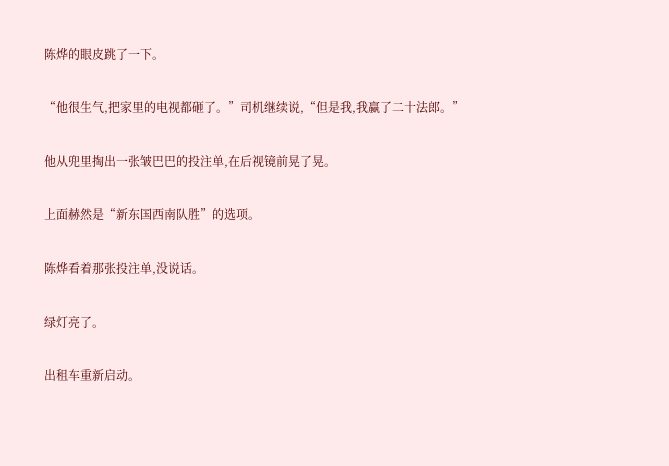陈烨的眼皮跳了一下。

“他很生气,把家里的电视都砸了。”司机继续说,“但是我,我赢了二十法郎。”

他从兜里掏出一张皱巴巴的投注单,在后视镜前晃了晃。

上面赫然是“新东国西南队胜”的选项。

陈烨看着那张投注单,没说话。

绿灯亮了。

出租车重新启动。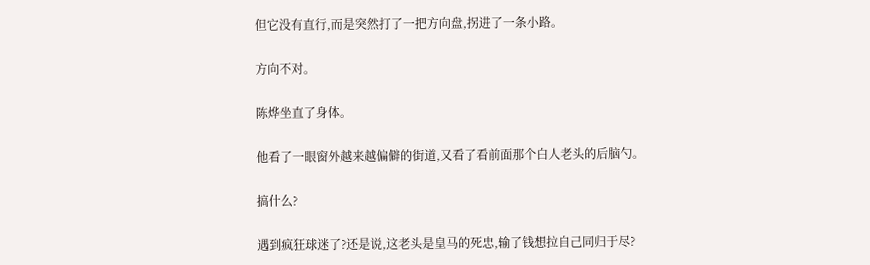但它没有直行,而是突然打了一把方向盘,拐进了一条小路。

方向不对。

陈烨坐直了身体。

他看了一眼窗外越来越偏僻的街道,又看了看前面那个白人老头的后脑勺。

搞什么?

遇到疯狂球迷了?还是说,这老头是皇马的死忠,输了钱想拉自己同归于尽?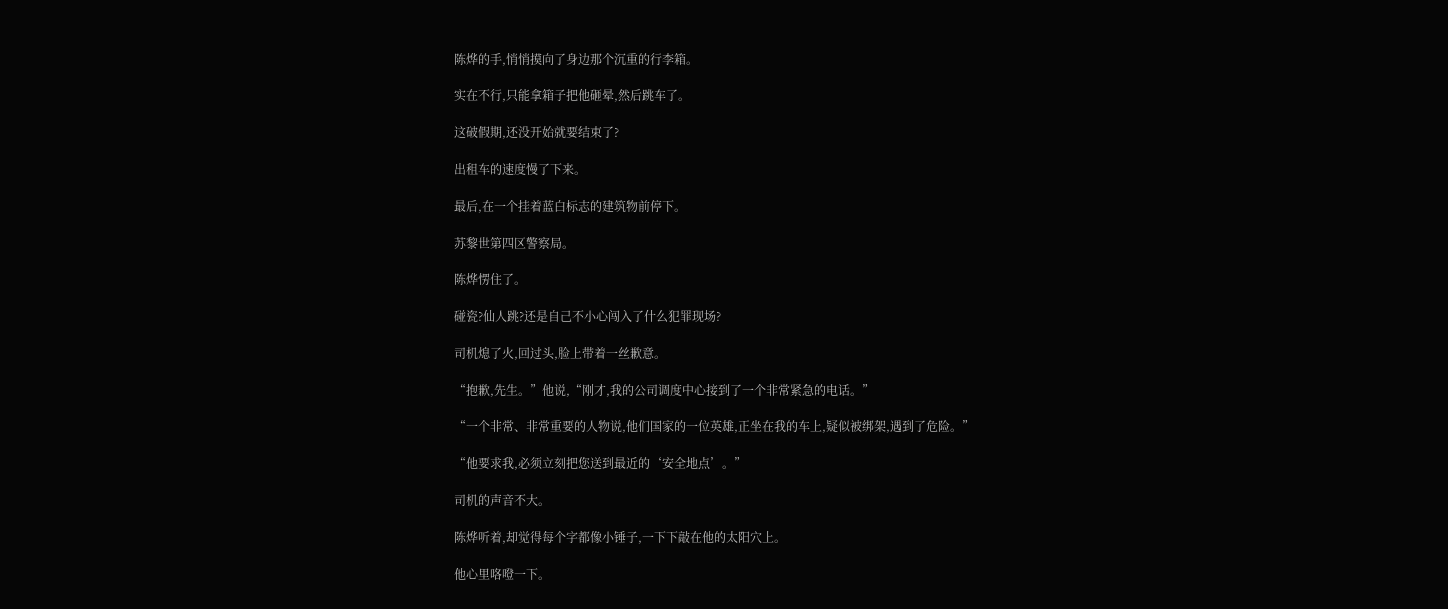陈烨的手,悄悄摸向了身边那个沉重的行李箱。

实在不行,只能拿箱子把他砸晕,然后跳车了。

这破假期,还没开始就要结束了?

出租车的速度慢了下来。

最后,在一个挂着蓝白标志的建筑物前停下。

苏黎世第四区警察局。

陈烨愣住了。

碰瓷?仙人跳?还是自己不小心闯入了什么犯罪现场?

司机熄了火,回过头,脸上带着一丝歉意。

“抱歉,先生。”他说,“刚才,我的公司调度中心接到了一个非常紧急的电话。”

“一个非常、非常重要的人物说,他们国家的一位英雄,正坐在我的车上,疑似被绑架,遇到了危险。”

“他要求我,必须立刻把您送到最近的‘安全地点’。”

司机的声音不大。

陈烨听着,却觉得每个字都像小锤子,一下下敲在他的太阳穴上。

他心里咯噔一下。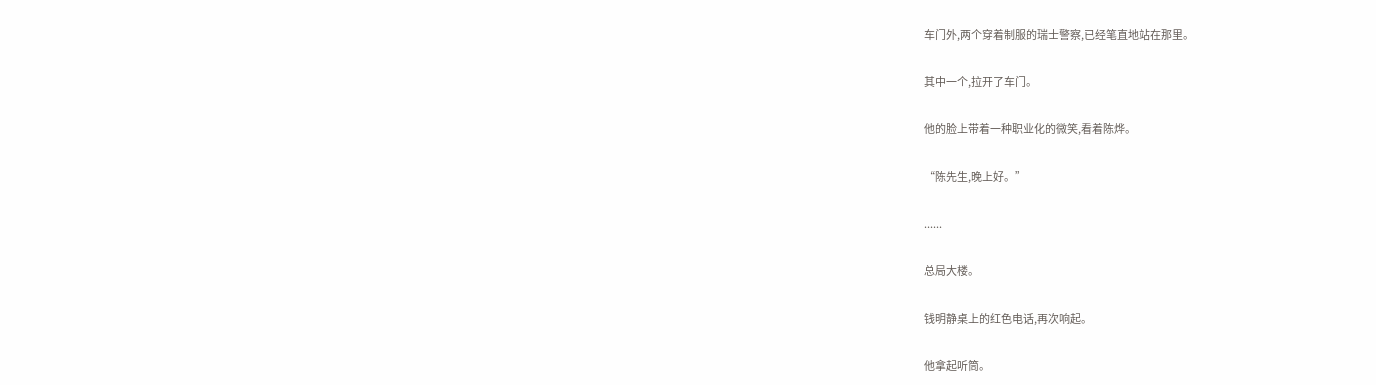车门外,两个穿着制服的瑞士警察,已经笔直地站在那里。

其中一个,拉开了车门。

他的脸上带着一种职业化的微笑,看着陈烨。

“陈先生,晚上好。”

......

总局大楼。

钱明静桌上的红色电话,再次响起。

他拿起听筒。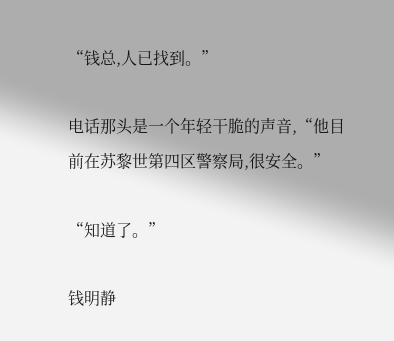“钱总,人已找到。”

电话那头是一个年轻干脆的声音,“他目前在苏黎世第四区警察局,很安全。”

“知道了。”

钱明静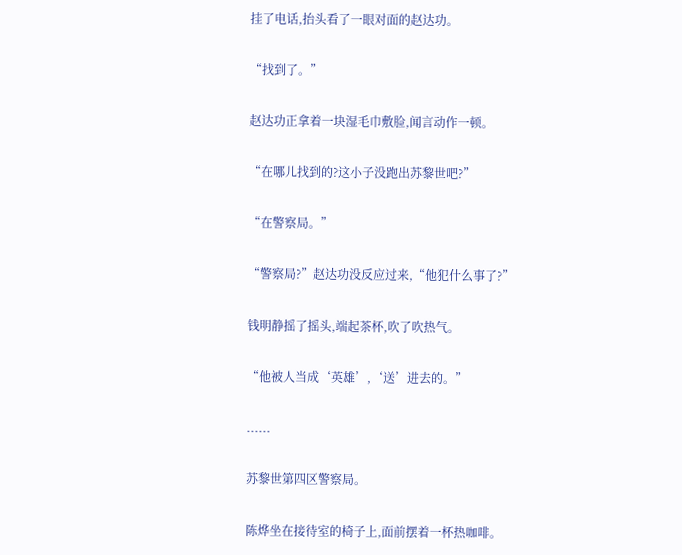挂了电话,抬头看了一眼对面的赵达功。

“找到了。”

赵达功正拿着一块湿毛巾敷脸,闻言动作一顿。

“在哪儿找到的?这小子没跑出苏黎世吧?”

“在警察局。”

“警察局?”赵达功没反应过来,“他犯什么事了?”

钱明静摇了摇头,端起茶杯,吹了吹热气。

“他被人当成‘英雄’,‘送’进去的。”

......

苏黎世第四区警察局。

陈烨坐在接待室的椅子上,面前摆着一杯热咖啡。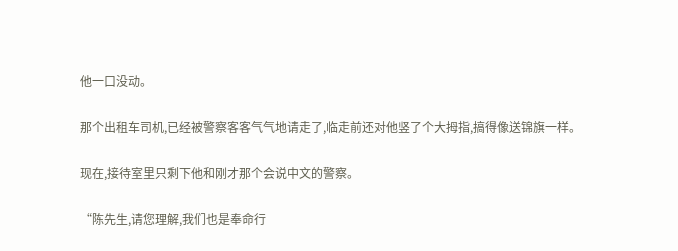他一口没动。

那个出租车司机,已经被警察客客气气地请走了,临走前还对他竖了个大拇指,搞得像送锦旗一样。

现在,接待室里只剩下他和刚才那个会说中文的警察。

“陈先生,请您理解,我们也是奉命行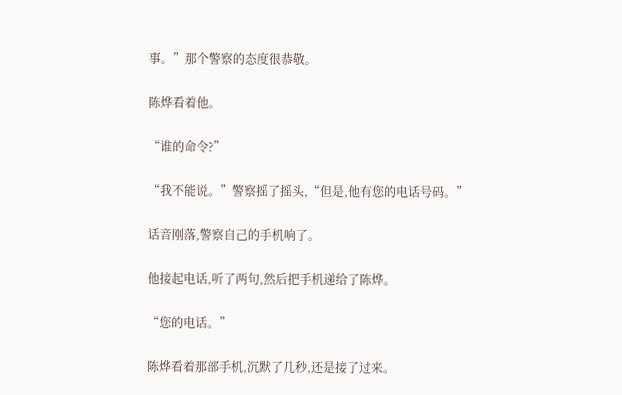事。”那个警察的态度很恭敬。

陈烨看着他。

“谁的命令?”

“我不能说。”警察摇了摇头,“但是,他有您的电话号码。”

话音刚落,警察自己的手机响了。

他接起电话,听了两句,然后把手机递给了陈烨。

“您的电话。”

陈烨看着那部手机,沉默了几秒,还是接了过来。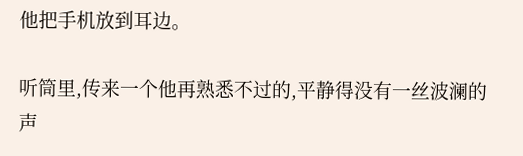他把手机放到耳边。

听筒里,传来一个他再熟悉不过的,平静得没有一丝波澜的声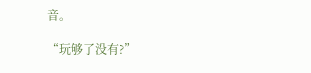音。

“玩够了没有?”